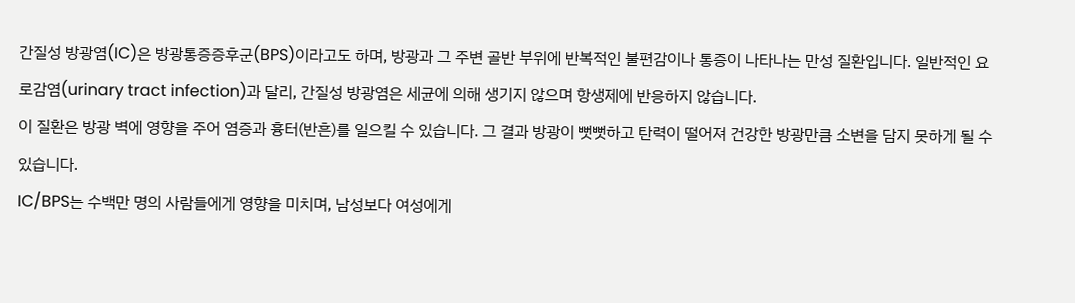간질성 방광염(IC)은 방광통증증후군(BPS)이라고도 하며, 방광과 그 주변 골반 부위에 반복적인 불편감이나 통증이 나타나는 만성 질환입니다. 일반적인 요로감염(urinary tract infection)과 달리, 간질성 방광염은 세균에 의해 생기지 않으며 항생제에 반응하지 않습니다.
이 질환은 방광 벽에 영향을 주어 염증과 흉터(반흔)를 일으킬 수 있습니다. 그 결과 방광이 뻣뻣하고 탄력이 떨어져 건강한 방광만큼 소변을 담지 못하게 될 수 있습니다.
IC/BPS는 수백만 명의 사람들에게 영향을 미치며, 남성보다 여성에게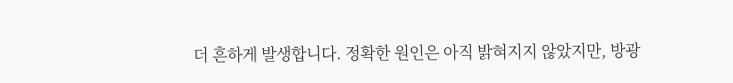더 흔하게 발생합니다. 정확한 원인은 아직 밝혀지지 않았지만, 방광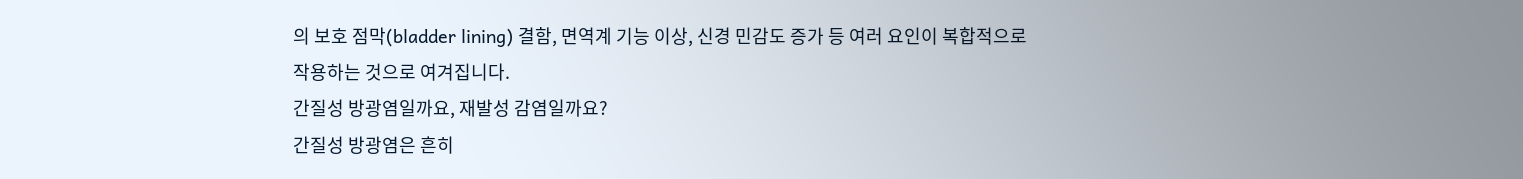의 보호 점막(bladder lining) 결함, 면역계 기능 이상, 신경 민감도 증가 등 여러 요인이 복합적으로 작용하는 것으로 여겨집니다.
간질성 방광염일까요, 재발성 감염일까요?
간질성 방광염은 흔히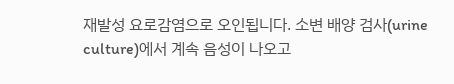재발성 요로감염으로 오인됩니다. 소변 배양 검사(urine culture)에서 계속 음성이 나오고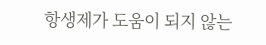항생제가 도움이 되지 않는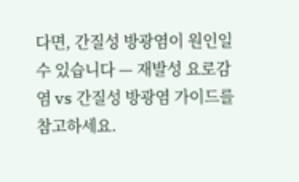다면, 간질성 방광염이 원인일 수 있습니다 — 재발성 요로감염 vs 간질성 방광염 가이드를 참고하세요.